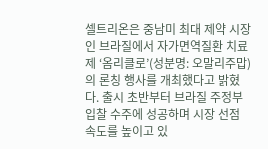셀트리온은 중남미 최대 제약 시장인 브라질에서 자가면역질환 치료제 ‘옴리클로’(성분명: 오말리주맙)의 론칭 행사를 개최했다고 밝혔다. 출시 초반부터 브라질 주정부 입찰 수주에 성공하며 시장 선점 속도를 높이고 있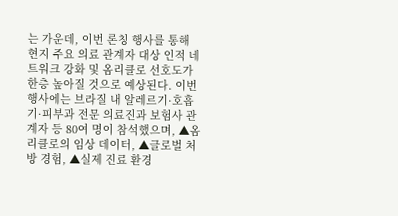는 가운데, 이번 론칭 행사를 통해 현지 주요 의료 관계자 대상 인적 네트워크 강화 및 옴리클로 선호도가 한층 높아질 것으로 예상된다. 이번 행사에는 브라질 내 알레르기·호흡기·피부과 전문 의료진과 보험사 관계자 등 80여 명이 참석했으며, ▲옴리클로의 임상 데이터, ▲글로벌 처방 경험, ▲실제 진료 환경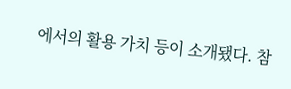에서의 활용 가치 등이 소개됐다. 참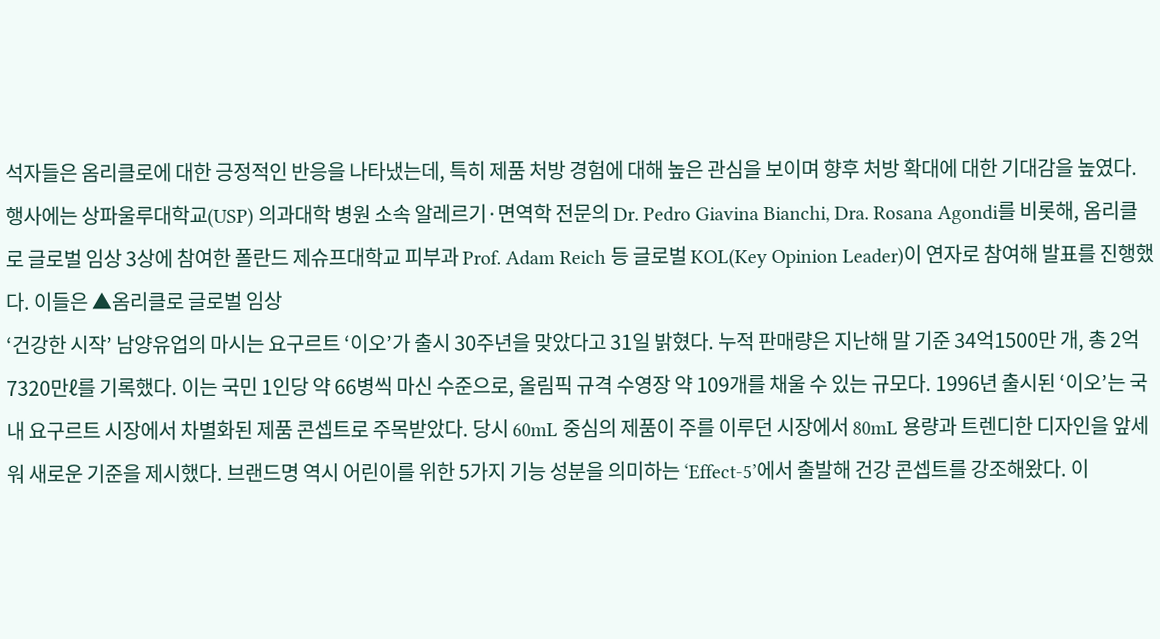석자들은 옴리클로에 대한 긍정적인 반응을 나타냈는데, 특히 제품 처방 경험에 대해 높은 관심을 보이며 향후 처방 확대에 대한 기대감을 높였다. 행사에는 상파울루대학교(USP) 의과대학 병원 소속 알레르기·면역학 전문의 Dr. Pedro Giavina Bianchi, Dra. Rosana Agondi를 비롯해, 옴리클로 글로벌 임상 3상에 참여한 폴란드 제슈프대학교 피부과 Prof. Adam Reich 등 글로벌 KOL(Key Opinion Leader)이 연자로 참여해 발표를 진행했다. 이들은 ▲옴리클로 글로벌 임상
‘건강한 시작’ 남양유업의 마시는 요구르트 ‘이오’가 출시 30주년을 맞았다고 31일 밝혔다. 누적 판매량은 지난해 말 기준 34억1500만 개, 총 2억7320만ℓ를 기록했다. 이는 국민 1인당 약 66병씩 마신 수준으로, 올림픽 규격 수영장 약 109개를 채울 수 있는 규모다. 1996년 출시된 ‘이오’는 국내 요구르트 시장에서 차별화된 제품 콘셉트로 주목받았다. 당시 60mL 중심의 제품이 주를 이루던 시장에서 80mL 용량과 트렌디한 디자인을 앞세워 새로운 기준을 제시했다. 브랜드명 역시 어린이를 위한 5가지 기능 성분을 의미하는 ‘Effect-5’에서 출발해 건강 콘셉트를 강조해왔다. 이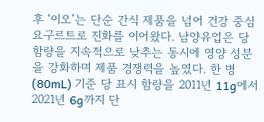후 ‘이오’는 단순 간식 제품을 넘어 건강 중심 요구르트로 진화를 이어왔다. 남양유업은 당 함량을 지속적으로 낮추는 동시에 영양 성분을 강화하며 제품 경쟁력을 높였다. 한 병(80mL) 기준 당 표시 함량을 2011년 11g에서 2021년 6g까지 단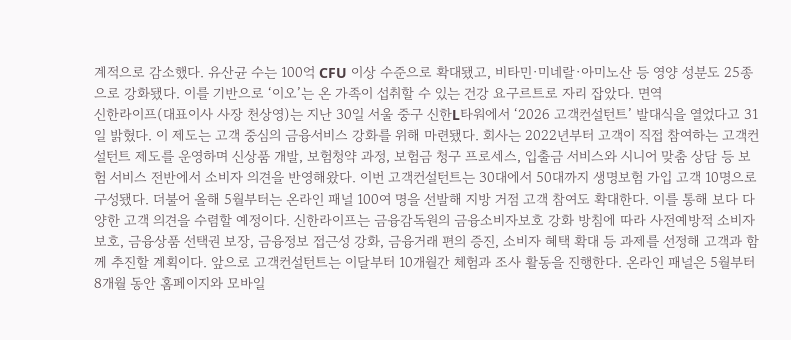계적으로 감소했다. 유산균 수는 100억 CFU 이상 수준으로 확대됐고, 비타민·미네랄·아미노산 등 영양 성분도 25종으로 강화됐다. 이를 기반으로 ‘이오’는 온 가족이 섭취할 수 있는 건강 요구르트로 자리 잡았다. 면역
신한라이프(대표이사 사장 천상영)는 지난 30일 서울 중구 신한L타워에서 ‘2026 고객컨설턴트’ 발대식을 열었다고 31일 밝혔다. 이 제도는 고객 중심의 금융서비스 강화를 위해 마련됐다. 회사는 2022년부터 고객이 직접 참여하는 고객컨설턴트 제도를 운영하며 신상품 개발, 보험청약 과정, 보험금 청구 프로세스, 입출금 서비스와 시니어 맞춤 상담 등 보험 서비스 전반에서 소비자 의견을 반영해왔다. 이번 고객컨설턴트는 30대에서 50대까지 생명보험 가입 고객 10명으로 구성됐다. 더불어 올해 5월부터는 온라인 패널 100여 명을 선발해 지방 거점 고객 참여도 확대한다. 이를 통해 보다 다양한 고객 의견을 수렴할 예정이다. 신한라이프는 금융감독원의 금융소비자보호 강화 방침에 따라 사전예방적 소비자보호, 금융상품 선택권 보장, 금융정보 접근성 강화, 금융거래 편의 증진, 소비자 혜택 확대 등 과제를 선정해 고객과 함께 추진할 계획이다. 앞으로 고객컨설턴트는 이달부터 10개월간 체험과 조사 활동을 진행한다. 온라인 패널은 5월부터 8개월 동안 홈페이지와 모바일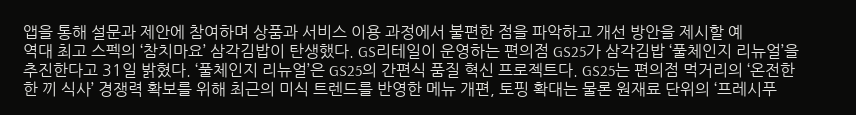앱을 통해 설문과 제안에 참여하며 상품과 서비스 이용 과정에서 불편한 점을 파악하고 개선 방안을 제시할 예
역대 최고 스펙의 ‘참치마요’ 삼각김밥이 탄생했다. GS리테일이 운영하는 편의점 GS25가 삼각김밥 ‘풀체인지 리뉴얼’을 추진한다고 31일 밝혔다. ‘풀체인지 리뉴얼’은 GS25의 간편식 품질 혁신 프로젝트다. GS25는 편의점 먹거리의 ‘온전한 한 끼 식사’ 경쟁력 확보를 위해 최근의 미식 트렌드를 반영한 메뉴 개편, 토핑 확대는 물론 원재료 단위의 ‘프레시푸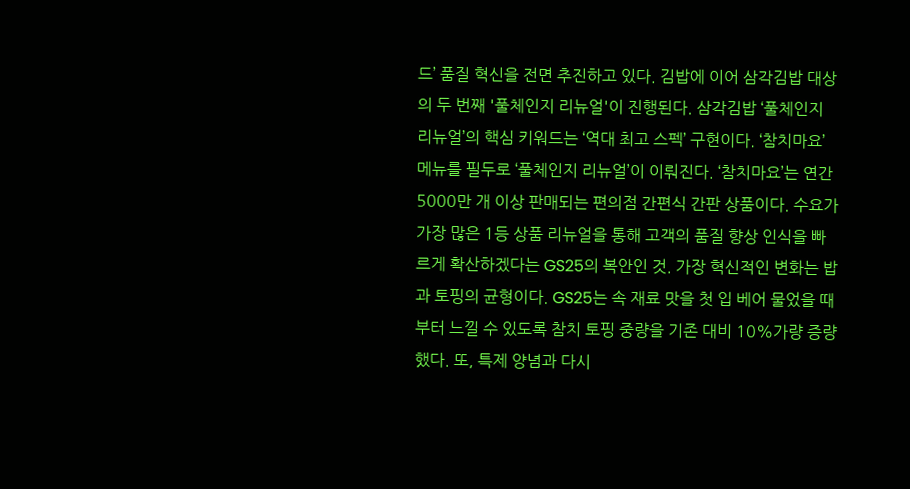드’ 품질 혁신을 전면 추진하고 있다. 김밥에 이어 삼각김밥 대상의 두 번째 '풀체인지 리뉴얼'이 진행된다. 삼각김밥 ‘풀체인지 리뉴얼’의 핵심 키워드는 ‘역대 최고 스펙’ 구현이다. ‘참치마요’ 메뉴를 필두로 ‘풀체인지 리뉴얼’이 이뤄진다. ‘참치마요’는 연간 5000만 개 이상 판매되는 편의점 간편식 간판 상품이다. 수요가 가장 많은 1등 상품 리뉴얼을 통해 고객의 품질 향상 인식을 빠르게 확산하겠다는 GS25의 복안인 것. 가장 혁신적인 변화는 밥과 토핑의 균형이다. GS25는 속 재료 맛을 첫 입 베어 물었을 때부터 느낄 수 있도록 참치 토핑 중량을 기존 대비 10%가량 증량했다. 또, 특제 양념과 다시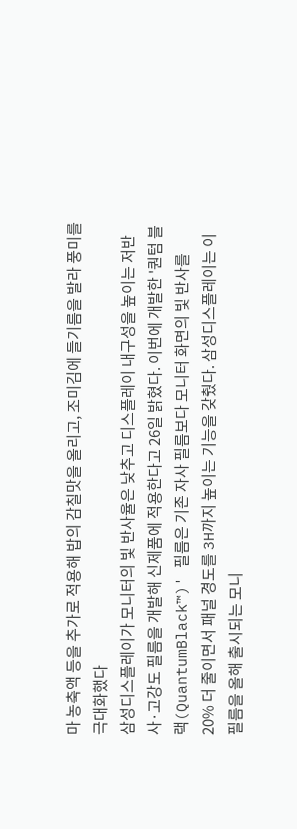마 농축액 등을 추가로 적용해 밥의 감칠맛을 올리고, 조미김에 들기름을 발라 풍미를 극대화했다
삼성디스플레이가 모니터의 빛 반사율은 낮추고 디스플레이 내구성을 높이는 저반사·고강도 필름을 개발해 신제품에 적용한다고 26일 밝혔다. 이번에 개발한 '퀀텀 블랙(QuantumBlack™)' 필름은 기존 자사 필름보다 모니터 화면의 빛 반사를 20% 더 줄이면서 패널 경도를 3H까지 높이는 기능을 갖췄다. 삼성디스플레이는 이 필름을 올해 출시되는 모니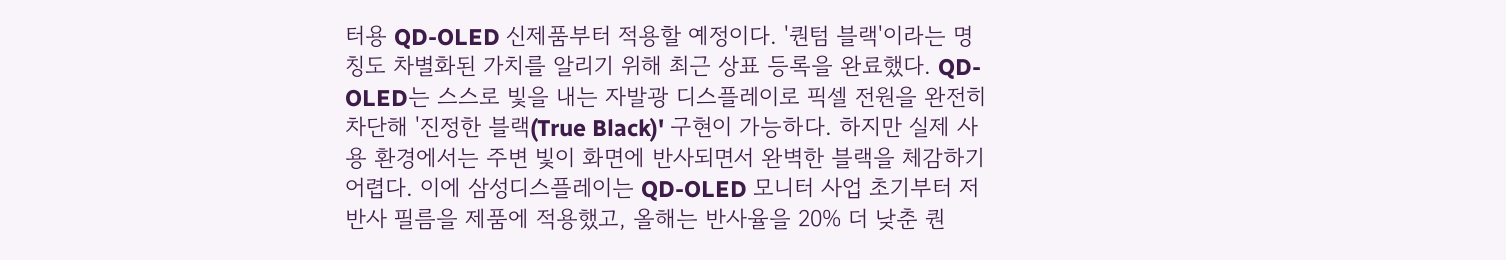터용 QD-OLED 신제품부터 적용할 예정이다. '퀀텀 블랙'이라는 명칭도 차별화된 가치를 알리기 위해 최근 상표 등록을 완료했다. QD-OLED는 스스로 빛을 내는 자발광 디스플레이로 픽셀 전원을 완전히 차단해 '진정한 블랙(True Black)' 구현이 가능하다. 하지만 실제 사용 환경에서는 주변 빛이 화면에 반사되면서 완벽한 블랙을 체감하기 어렵다. 이에 삼성디스플레이는 QD-OLED 모니터 사업 초기부터 저반사 필름을 제품에 적용했고, 올해는 반사율을 20% 더 낮춘 퀀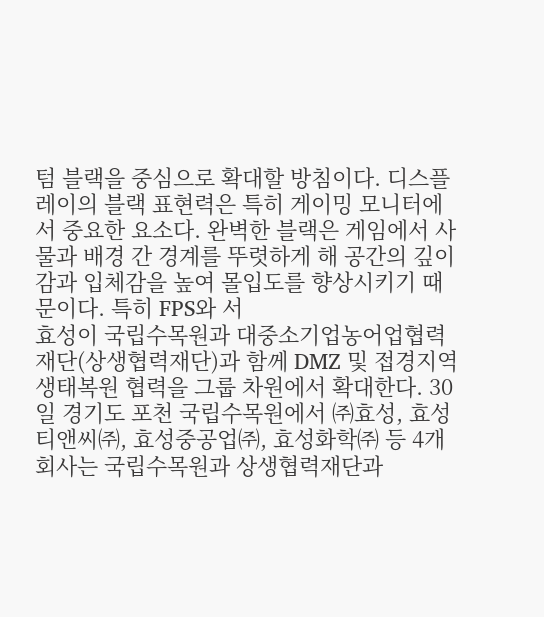텀 블랙을 중심으로 확대할 방침이다. 디스플레이의 블랙 표현력은 특히 게이밍 모니터에서 중요한 요소다. 완벽한 블랙은 게임에서 사물과 배경 간 경계를 뚜렷하게 해 공간의 깊이감과 입체감을 높여 몰입도를 향상시키기 때문이다. 특히 FPS와 서
효성이 국립수목원과 대중소기업농어업협력재단(상생협력재단)과 함께 DMZ 및 접경지역 생태복원 협력을 그룹 차원에서 확대한다. 30일 경기도 포천 국립수목원에서 ㈜효성, 효성티앤씨㈜, 효성중공업㈜, 효성화학㈜ 등 4개 회사는 국립수목원과 상생협력재단과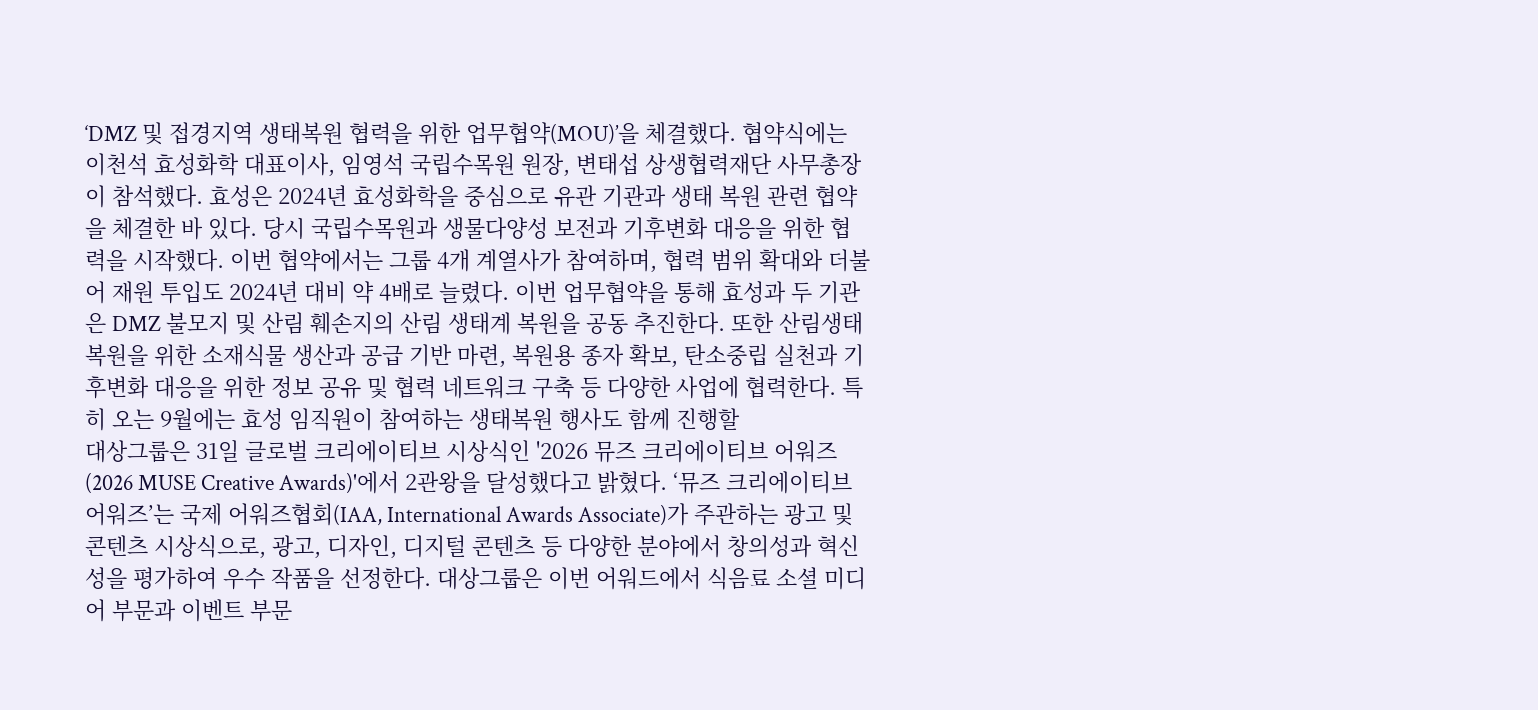‘DMZ 및 접경지역 생태복원 협력을 위한 업무협약(MOU)’을 체결했다. 협약식에는 이천석 효성화학 대표이사, 임영석 국립수목원 원장, 변태섭 상생협력재단 사무총장이 참석했다. 효성은 2024년 효성화학을 중심으로 유관 기관과 생태 복원 관련 협약을 체결한 바 있다. 당시 국립수목원과 생물다양성 보전과 기후변화 대응을 위한 협력을 시작했다. 이번 협약에서는 그룹 4개 계열사가 참여하며, 협력 범위 확대와 더불어 재원 투입도 2024년 대비 약 4배로 늘렸다. 이번 업무협약을 통해 효성과 두 기관은 DMZ 불모지 및 산림 훼손지의 산림 생태계 복원을 공동 추진한다. 또한 산림생태 복원을 위한 소재식물 생산과 공급 기반 마련, 복원용 종자 확보, 탄소중립 실천과 기후변화 대응을 위한 정보 공유 및 협력 네트워크 구축 등 다양한 사업에 협력한다. 특히 오는 9월에는 효성 임직원이 참여하는 생태복원 행사도 함께 진행할
대상그룹은 31일 글로벌 크리에이티브 시상식인 '2026 뮤즈 크리에이티브 어워즈(2026 MUSE Creative Awards)'에서 2관왕을 달성했다고 밝혔다. ‘뮤즈 크리에이티브 어워즈’는 국제 어워즈협회(IAA, International Awards Associate)가 주관하는 광고 및 콘텐츠 시상식으로, 광고, 디자인, 디지털 콘텐츠 등 다양한 분야에서 창의성과 혁신성을 평가하여 우수 작품을 선정한다. 대상그룹은 이번 어워드에서 식음료 소셜 미디어 부문과 이벤트 부문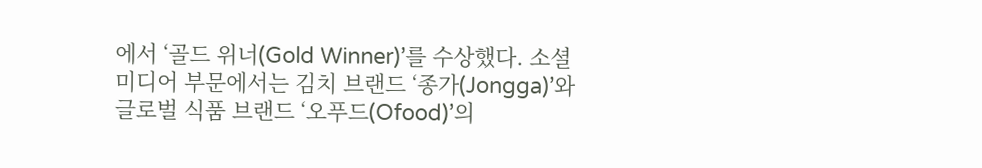에서 ‘골드 위너(Gold Winner)’를 수상했다. 소셜 미디어 부문에서는 김치 브랜드 ‘종가(Jongga)’와 글로벌 식품 브랜드 ‘오푸드(Ofood)’의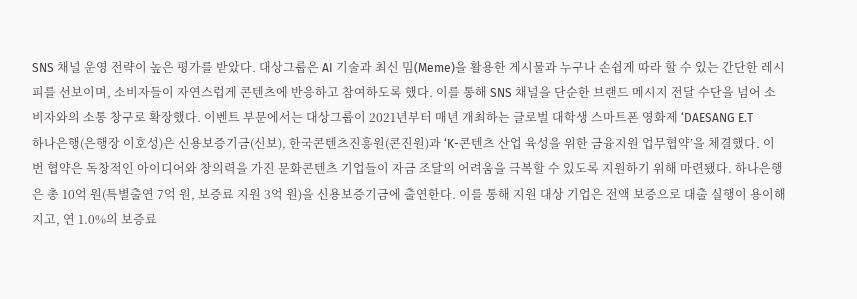SNS 채널 운영 전략이 높은 평가를 받았다. 대상그룹은 AI 기술과 최신 밈(Meme)을 활용한 게시물과 누구나 손쉽게 따라 할 수 있는 간단한 레시피를 선보이며, 소비자들이 자연스럽게 콘텐츠에 반응하고 참여하도록 했다. 이를 통해 SNS 채널을 단순한 브랜드 메시지 전달 수단을 넘어 소비자와의 소통 창구로 확장했다. 이벤트 부문에서는 대상그룹이 2021년부터 매년 개최하는 글로벌 대학생 스마트폰 영화제 ‘DAESANG E.T
하나은행(은행장 이호성)은 신용보증기금(신보), 한국콘텐츠진흥원(콘진원)과 ‘K-콘텐츠 산업 육성을 위한 금융지원 업무협약’을 체결했다. 이번 협약은 독창적인 아이디어와 창의력을 가진 문화콘텐츠 기업들이 자금 조달의 어려움을 극복할 수 있도록 지원하기 위해 마련됐다. 하나은행은 총 10억 원(특별출연 7억 원, 보증료 지원 3억 원)을 신용보증기금에 출연한다. 이를 통해 지원 대상 기업은 전액 보증으로 대출 실행이 용이해지고, 연 1.0%의 보증료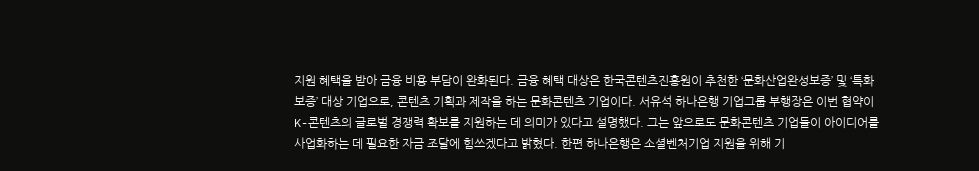지원 혜택을 받아 금융 비용 부담이 완화된다. 금융 혜택 대상은 한국콘텐츠진흥원이 추천한 ‘문화산업완성보증’ 및 ‘특화보증’ 대상 기업으로, 콘텐츠 기획과 제작을 하는 문화콘텐츠 기업이다. 서유석 하나은행 기업그룹 부행장은 이번 협약이 K-콘텐츠의 글로벌 경쟁력 확보를 지원하는 데 의미가 있다고 설명했다. 그는 앞으로도 문화콘텐츠 기업들이 아이디어를 사업화하는 데 필요한 자금 조달에 힘쓰겠다고 밝혔다. 한편 하나은행은 소셜벤처기업 지원을 위해 기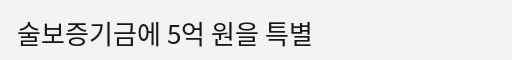술보증기금에 5억 원을 특별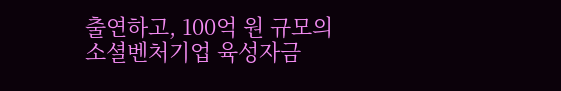출연하고, 100억 원 규모의 소셜벤처기업 육성자금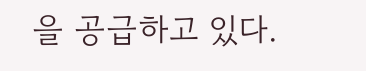을 공급하고 있다.